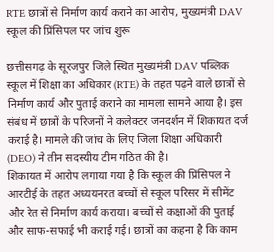RTE छात्रों से निर्माण कार्य कराने का आरोप, मुख्यमंत्री DAV स्कूल की प्रिंसिपल पर जांच शुरू

छत्तीसगढ़ के सूरजपुर जिले स्थित मुख्यमंत्री DAV पब्लिक स्कूल में शिक्षा का अधिकार (RTE) के तहत पढ़ने वाले छात्रों से निर्माण कार्य और पुताई कराने का मामला सामने आया है। इस संबंध में छात्रों के परिजनों ने कलेक्टर जनदर्शन में शिकायत दर्ज कराई है। मामले की जांच के लिए जिला शिक्षा अधिकारी (DEO) ने तीन सदस्यीय टीम गठित की है।
शिकायत में आरोप लगाया गया है कि स्कूल की प्रिंसिपल ने आरटीई के तहत अध्ययनरत बच्चों से स्कूल परिसर में सीमेंट और रेत से निर्माण कार्य कराया। बच्चों से कक्षाओं की पुताई और साफ-सफाई भी कराई गई। छात्रों का कहना है कि काम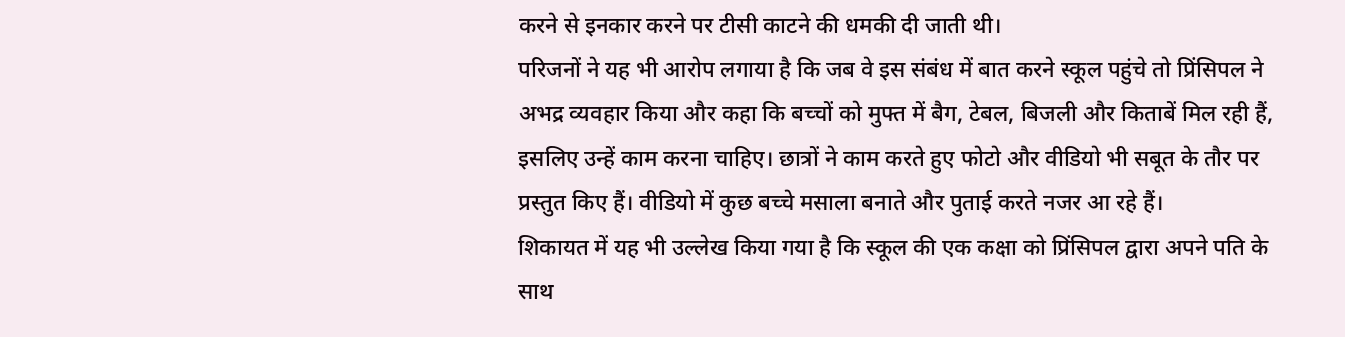करने से इनकार करने पर टीसी काटने की धमकी दी जाती थी।
परिजनों ने यह भी आरोप लगाया है कि जब वे इस संबंध में बात करने स्कूल पहुंचे तो प्रिंसिपल ने अभद्र व्यवहार किया और कहा कि बच्चों को मुफ्त में बैग, टेबल, बिजली और किताबें मिल रही हैं, इसलिए उन्हें काम करना चाहिए। छात्रों ने काम करते हुए फोटो और वीडियो भी सबूत के तौर पर प्रस्तुत किए हैं। वीडियो में कुछ बच्चे मसाला बनाते और पुताई करते नजर आ रहे हैं।
शिकायत में यह भी उल्लेख किया गया है कि स्कूल की एक कक्षा को प्रिंसिपल द्वारा अपने पति के साथ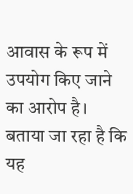आवास के रूप में उपयोग किए जाने का आरोप है। बताया जा रहा है कि यह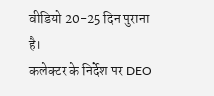वीडियो 20-25 दिन पुराना है।
कलेक्टर के निर्देश पर DEO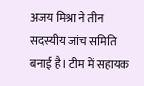अजय मिश्रा ने तीन सदस्यीय जांच समिति बनाई है। टीम में सहायक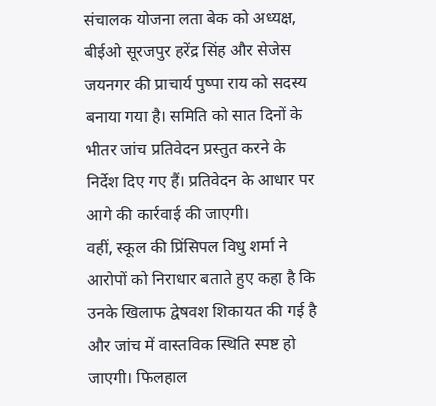संचालक योजना लता बेक को अध्यक्ष, बीईओ सूरजपुर हरेंद्र सिंह और सेजेस जयनगर की प्राचार्य पुष्पा राय को सदस्य बनाया गया है। समिति को सात दिनों के भीतर जांच प्रतिवेदन प्रस्तुत करने के निर्देश दिए गए हैं। प्रतिवेदन के आधार पर आगे की कार्रवाई की जाएगी।
वहीं, स्कूल की प्रिंसिपल विधु शर्मा ने आरोपों को निराधार बताते हुए कहा है कि उनके खिलाफ द्वेषवश शिकायत की गई है और जांच में वास्तविक स्थिति स्पष्ट हो जाएगी। फिलहाल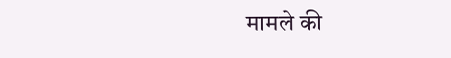मामले की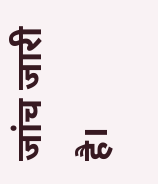जांच जारी है।